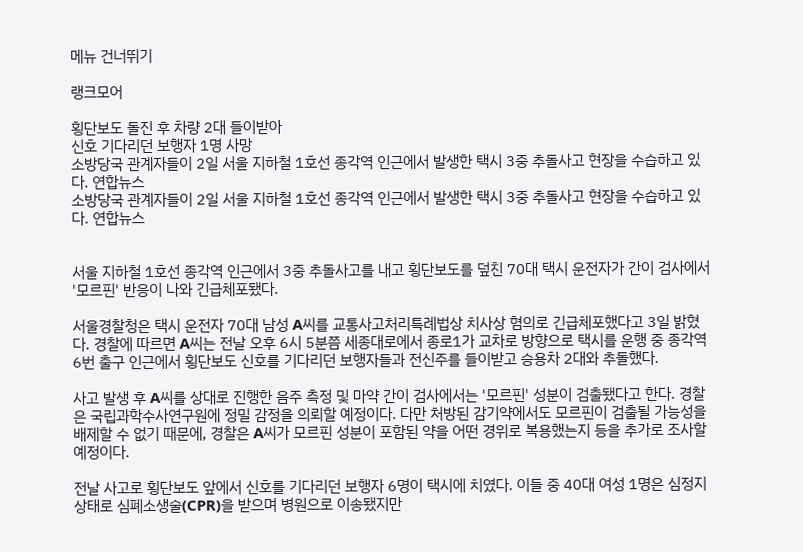메뉴 건너뛰기

랭크모어

횡단보도 돌진 후 차량 2대 들이받아
신호 기다리던 보행자 1명 사망
소방당국 관계자들이 2일 서울 지하철 1호선 종각역 인근에서 발생한 택시 3중 추돌사고 현장을 수습하고 있다. 연합뉴스
소방당국 관계자들이 2일 서울 지하철 1호선 종각역 인근에서 발생한 택시 3중 추돌사고 현장을 수습하고 있다. 연합뉴스


서울 지하철 1호선 종각역 인근에서 3중 추돌사고를 내고 횡단보도를 덮친 70대 택시 운전자가 간이 검사에서 '모르핀' 반응이 나와 긴급체포됐다.

서울경찰청은 택시 운전자 70대 남성 A씨를 교통사고처리특례법상 치사상 혐의로 긴급체포했다고 3일 밝혔다. 경찰에 따르면 A씨는 전날 오후 6시 5분쯤 세종대로에서 종로1가 교차로 방향으로 택시를 운행 중 종각역 6번 출구 인근에서 횡단보도 신호를 기다리던 보행자들과 전신주를 들이받고 승용차 2대와 추돌했다.

사고 발생 후 A씨를 상대로 진행한 음주 측정 및 마약 간이 검사에서는 '모르핀' 성분이 검출됐다고 한다. 경찰은 국립과학수사연구원에 정밀 감정을 의뢰할 예정이다. 다만 처방된 감기약에서도 모르핀이 검출될 가능성을 배제할 수 없기 때문에, 경찰은 A씨가 모르핀 성분이 포함된 약을 어떤 경위로 복용했는지 등을 추가로 조사할 예정이다.

전날 사고로 횡단보도 앞에서 신호를 기다리던 보행자 6명이 택시에 치였다. 이들 중 40대 여성 1명은 심정지 상태로 심폐소생술(CPR)을 받으며 병원으로 이송됐지만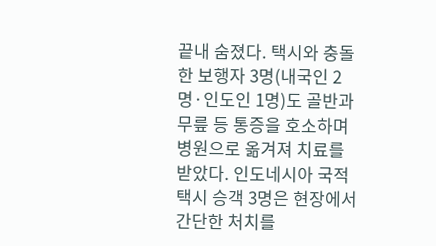끝내 숨졌다. 택시와 충돌한 보행자 3명(내국인 2명·인도인 1명)도 골반과 무릎 등 통증을 호소하며 병원으로 옮겨져 치료를 받았다. 인도네시아 국적 택시 승객 3명은 현장에서 간단한 처치를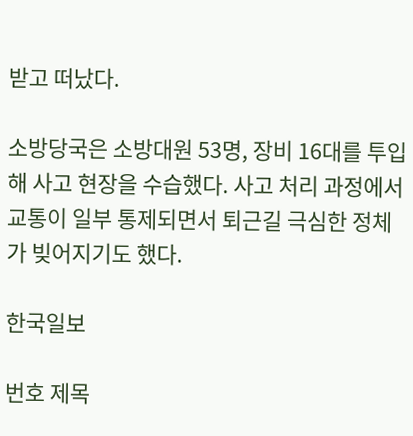받고 떠났다.

소방당국은 소방대원 53명, 장비 16대를 투입해 사고 현장을 수습했다. 사고 처리 과정에서 교통이 일부 통제되면서 퇴근길 극심한 정체가 빚어지기도 했다.

한국일보

번호 제목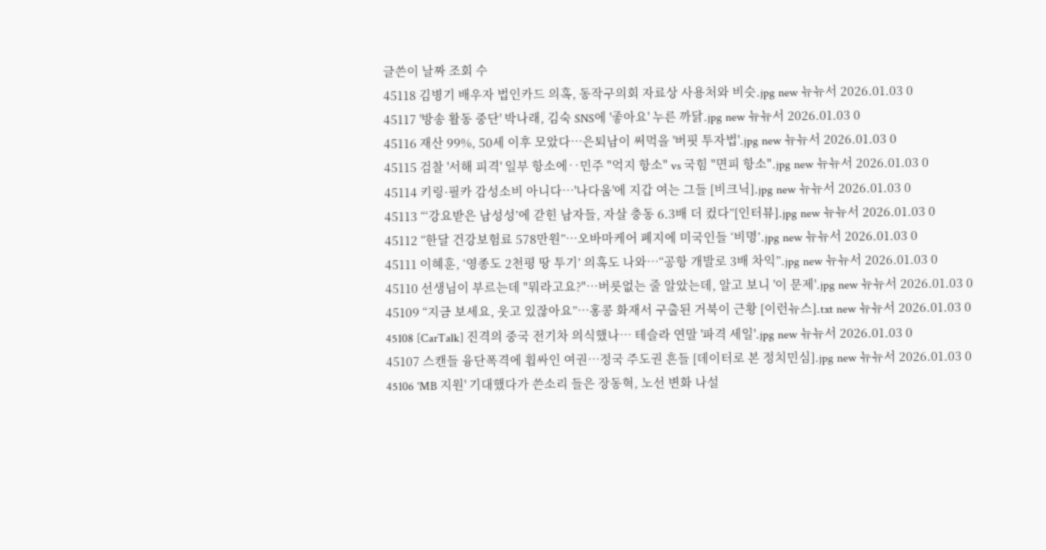글쓴이 날짜 조회 수
45118 김병기 배우자 법인카드 의혹, 동작구의회 자료상 사용처와 비슷.jpg new 뉴뉴서 2026.01.03 0
45117 '방송 활동 중단' 박나래, 김숙 SNS에 '좋아요' 누른 까닭.jpg new 뉴뉴서 2026.01.03 0
45116 재산 99%, 50세 이후 모았다…은퇴남이 써먹을 '버핏 투자법'.jpg new 뉴뉴서 2026.01.03 0
45115 검찰 '서해 피격' 일부 항소에‥민주 "억지 항소" vs 국힘 "면피 항소".jpg new 뉴뉴서 2026.01.03 0
45114 키링·필카 감성소비 아니다…'나다움'에 지갑 여는 그들 [비크닉].jpg new 뉴뉴서 2026.01.03 0
45113 “‘강요받은 남성성’에 갇힌 남자들, 자살 충동 6.3배 더 컸다”[인터뷰].jpg new 뉴뉴서 2026.01.03 0
45112 “한달 건강보험료 578만원”…오바마케어 폐지에 미국인들 ‘비명’.jpg new 뉴뉴서 2026.01.03 0
45111 이혜훈, ‘영종도 2천평 땅 투기’ 의혹도 나와…“공항 개발로 3배 차익”.jpg new 뉴뉴서 2026.01.03 0
45110 선생님이 부르는데 "뭐라고요?"…버릇없는 줄 알았는데, 알고 보니 '이 문제'.jpg new 뉴뉴서 2026.01.03 0
45109 “지금 보세요, 웃고 있잖아요”…홍콩 화재서 구출된 거북이 근황 [이런뉴스].txt new 뉴뉴서 2026.01.03 0
45108 [CarTalk] 진격의 중국 전기차 의식했나… 테슬라 연말 '파격 세일'.jpg new 뉴뉴서 2026.01.03 0
45107 스캔들 융단폭격에 휩싸인 여권…정국 주도권 흔들 [데이터로 본 정치민심].jpg new 뉴뉴서 2026.01.03 0
45106 'MB 지원' 기대했다가 쓴소리 들은 장동혁, 노선 변화 나설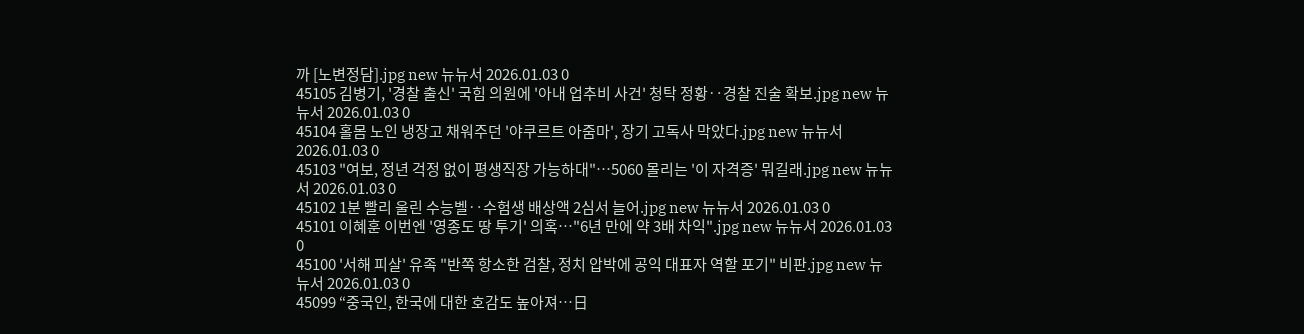까 [노변정담].jpg new 뉴뉴서 2026.01.03 0
45105 김병기, '경찰 출신' 국힘 의원에 '아내 업추비 사건' 청탁 정황‥경찰 진술 확보.jpg new 뉴뉴서 2026.01.03 0
45104 홀몸 노인 냉장고 채워주던 '야쿠르트 아줌마', 장기 고독사 막았다.jpg new 뉴뉴서 2026.01.03 0
45103 "여보, 정년 걱정 없이 평생직장 가능하대"…5060 몰리는 '이 자격증' 뭐길래.jpg new 뉴뉴서 2026.01.03 0
45102 1분 빨리 울린 수능벨‥수험생 배상액 2심서 늘어.jpg new 뉴뉴서 2026.01.03 0
45101 이혜훈 이번엔 '영종도 땅 투기' 의혹…"6년 만에 약 3배 차익".jpg new 뉴뉴서 2026.01.03 0
45100 '서해 피살' 유족 "반쪽 항소한 검찰, 정치 압박에 공익 대표자 역할 포기" 비판.jpg new 뉴뉴서 2026.01.03 0
45099 “중국인, 한국에 대한 호감도 높아져…日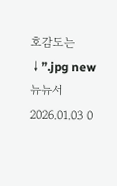호감도는 ↓”.jpg new 뉴뉴서 2026.01.03 0